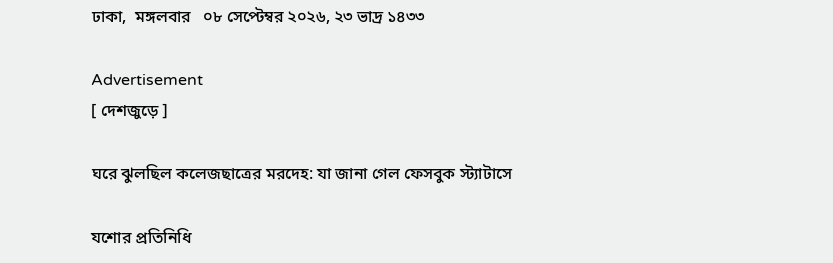ঢাকা,  মঙ্গলবার   ০৮ সেপ্টেম্বর ২০২৬, ২৩ ভাদ্র ১৪৩৩

Advertisement
[ দেশজুড়ে ]

ঘরে ঝুলছিল কলেজছাত্রের মরদেহ: যা জানা গেল ফেসবুক স্ট্যাটাসে

যশোর প্রতিনিধি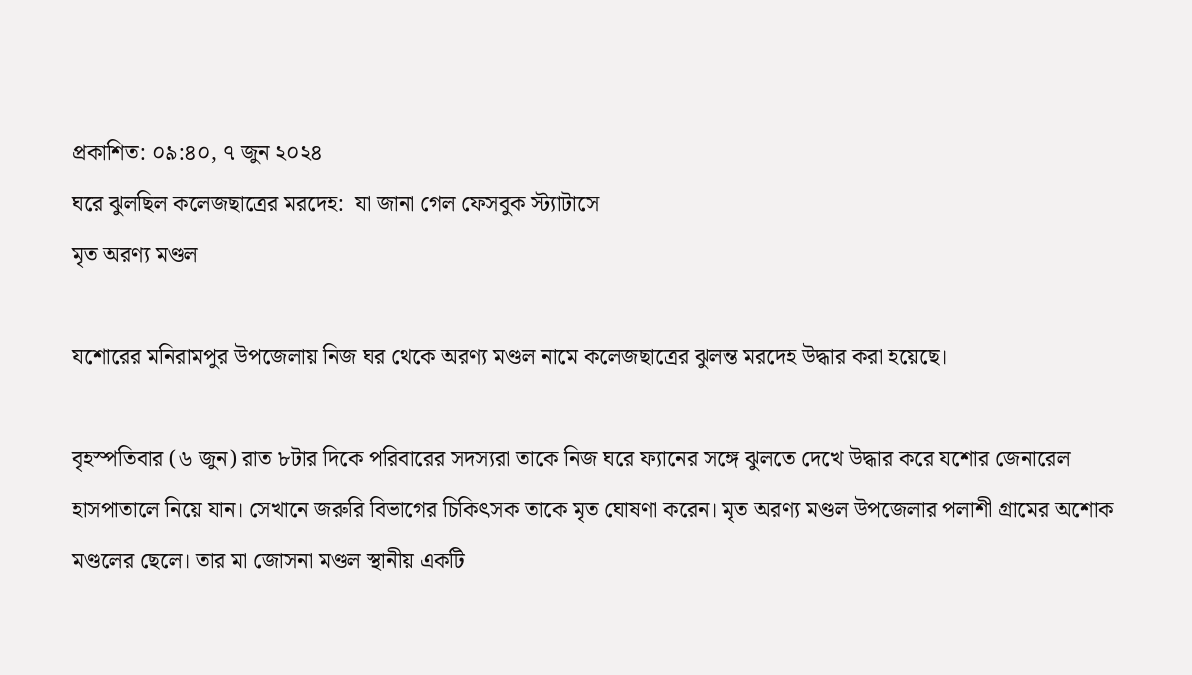প্রকাশিত: ০৯:৪০, ৭ জুন ২০২৪
ঘরে ঝুলছিল কলেজছাত্রের মরদেহ:  যা জানা গেল ফেসবুক স্ট্যাটাসে
মৃত অরণ্য মণ্ডল

যশোরের মনিরামপুর উপজেলায় নিজ ঘর থেকে অরণ্য মণ্ডল নামে কলেজছাত্রের ঝুলন্ত মরদেহ উদ্ধার করা হয়েছে।

বৃহস্পতিবার (৬ জুন) রাত ৮টার দিকে পরিবারের সদস্যরা তাকে নিজ ঘরে ফ্যানের সঙ্গে ঝুলতে দেখে উদ্ধার করে যশোর জেনারেল হাসপাতালে নিয়ে যান। সেখানে জরুরি বিভাগের চিকিৎসক তাকে মৃত ঘোষণা করেন। মৃত অরণ্য মণ্ডল উপজেলার পলাশী গ্রামের অশোক মণ্ডলের ছেলে। তার মা জোসনা মণ্ডল স্থানীয় একটি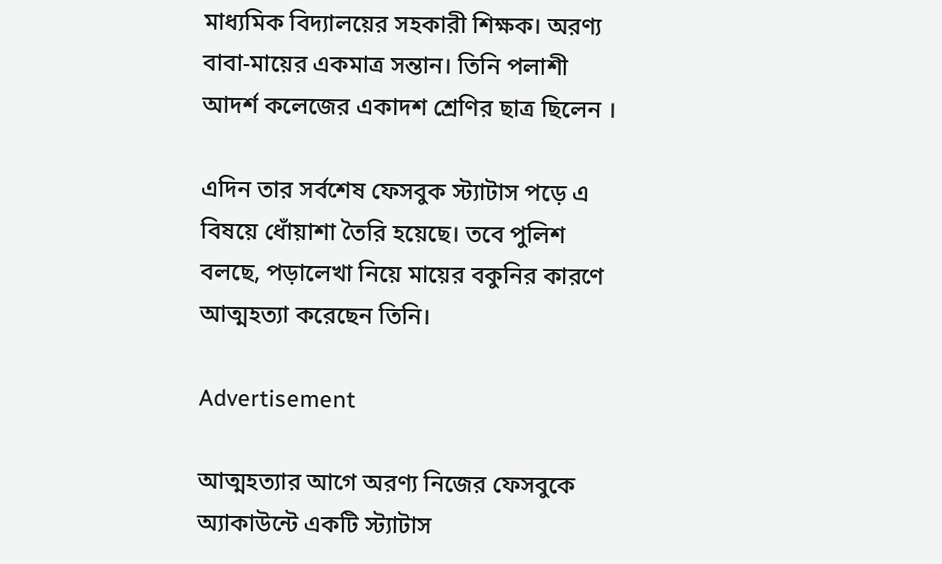মাধ্যমিক বিদ্যালয়ের সহকারী শিক্ষক। অরণ্য বাবা-মায়ের একমাত্র সন্তান। তিনি পলাশী আদর্শ কলেজের একাদশ শ্রেণির ছাত্র ছিলেন ।

এদিন তার সর্বশেষ ফেসবুক স্ট্যাটাস পড়ে এ বিষয়ে ধোঁয়াশা তৈরি হয়েছে। তবে পুলিশ বলছে, পড়ালেখা নিয়ে মায়ের বকুনির কারণে আত্মহত্যা করেছেন তিনি।

Advertisement

আত্মহত্যার আগে অরণ্য নিজের ফেসবুকে অ্যাকাউন্টে একটি স্ট্যাটাস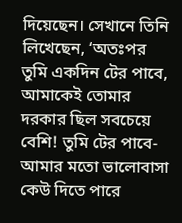দিয়েছেন। সেখানে তিনি লিখেছেন, ‘অতঃপর তুমি একদিন টের পাবে, আমাকেই তোমার দরকার ছিল সবচেয়ে বেশি! তুমি টের পাবে-আমার মতো ভালোবাসা কেউ দিতে পারে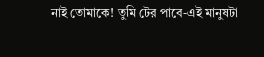নাই তোমাকে! তুমি টের পাবে-এই মানুষটা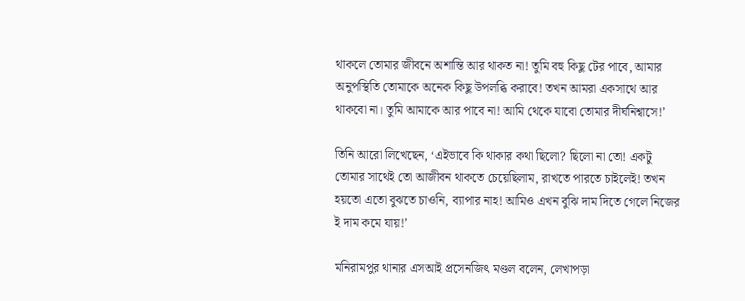থাকলে তোমার জীবনে অশান্তি আর থাকত না! তুমি বহু কিছু টের পাবে, আমার অনুপস্থিতি তোমাকে অনেক কিছু উপলব্ধি করাবে! তখন আমরা একসাথে আর থাকবো না। তুমি আমাকে আর পাবে না! আমি থেকে যাবো তোমার দীর্ঘনিশ্বাসে!’

তিনি আরো লিখেছেন, ‘এইভাবে কি থাকার কথা ছিলো? ছিলো না তো! একটু তোমার সাথেই তো আজীবন থাকতে চেয়েছিলাম, রাখতে পারতে চাইলেই! তখন হয়তো এতো বুঝতে চাওনি, ব্যাপার নাহ! আমিও এখন বুঝি দাম দিতে গেলে নিজের ই দাম কমে যায়!’

মনিরামপুর থানার এসআই প্রসেনজিৎ মণ্ডল বলেন, লেখাপড়া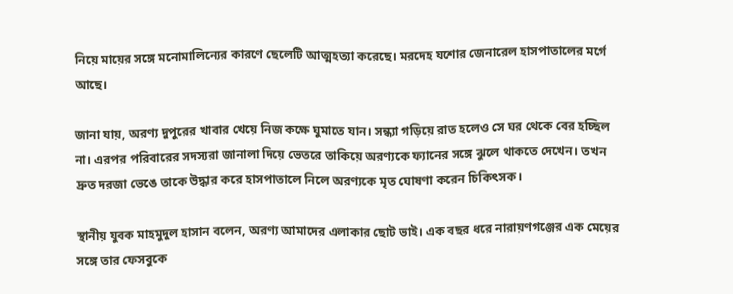নিয়ে মায়ের সঙ্গে মনোমালিন্যের কারণে ছেলেটি আত্মহত্যা করেছে। মরদেহ যশোর জেনারেল হাসপাতালের মর্গে আছে।

জানা যায়, অরণ্য দুপুরের খাবার খেয়ে নিজ কক্ষে ঘুমাতে যান। সন্ধ্যা গড়িয়ে রাত হলেও সে ঘর থেকে বের হচ্ছিল না। এরপর পরিবারের সদস্যরা জানালা দিয়ে ভেতরে তাকিয়ে অরণ্যকে ফ্যানের সঙ্গে ঝুলে থাকতে দেখেন। তখন দ্রুত দরজা ভেঙে তাকে উদ্ধার করে হাসপাতালে নিলে অরণ্যকে মৃত ঘোষণা করেন চিকিৎসক।

স্থানীয় যুবক মাহমুদুল হাসান বলেন, অরণ্য আমাদের এলাকার ছোট ভাই। এক বছর ধরে নারায়ণগঞ্জের এক মেয়ের সঙ্গে তার ফেসবুকে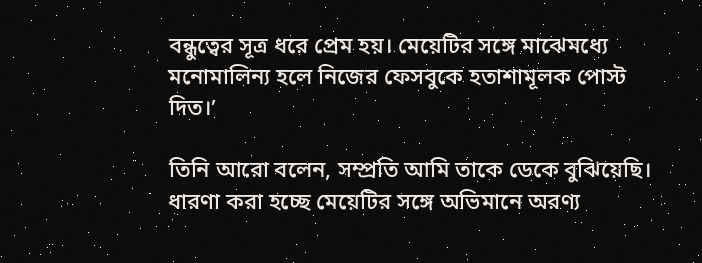বন্ধুত্বের সূত্র ধরে প্রেম হয়। মেয়েটির সঙ্গে মাঝেমধ্যে মনোমালিন্য হলে নিজের ফেসবুকে হতাশামূলক পোস্ট দিত।’

তিনি আরো বলেন, সম্প্রতি আমি তাকে ডেকে বুঝিয়েছি। ধারণা করা হচ্ছে মেয়েটির সঙ্গে অভিমানে অরণ্য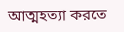আত্মহত্যা করতে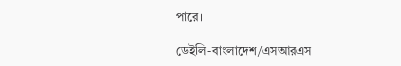পারে।

ডেইলি-বাংলাদেশ/এসআরএস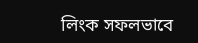লিংক সফলভাবে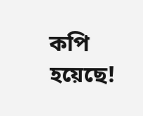কপি হয়েছে!